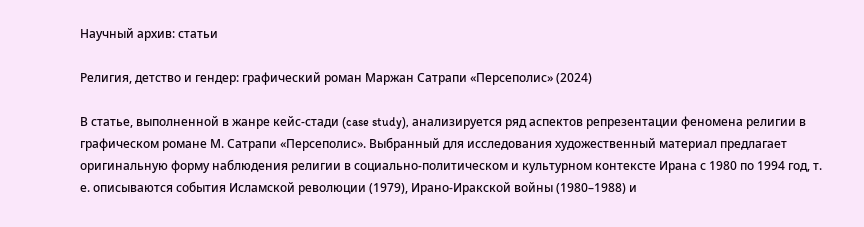Научный архив: статьи

Религия, детство и гендер: графический роман Маржан Сатрапи «Персеполис» (2024)

В статье, выполненной в жанре кейс-стади (case study), анализируется ряд аспектов репрезентации феномена религии в графическом романе М. Сатрапи «Персеполис». Выбранный для исследования художественный материал предлагает оригинальную форму наблюдения религии в социально-политическом и культурном контексте Ирана с 1980 по 1994 год, т. е. описываются события Исламской революции (1979), Ирано-Иракской войны (1980–1988) и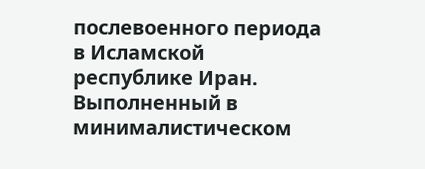послевоенного периода в Исламской республике Иран. Выполненный в минималистическом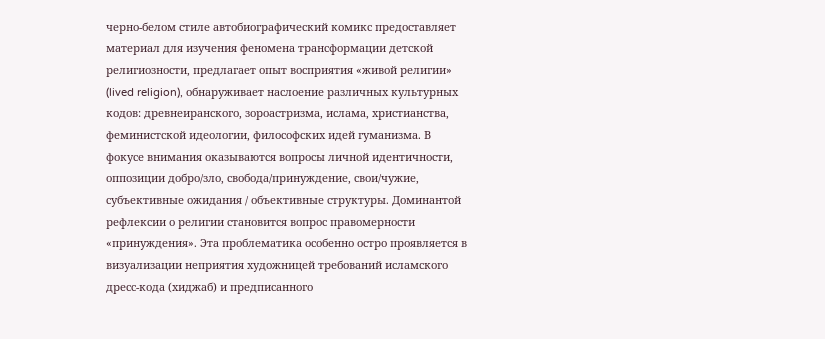черно-белом стиле автобиографический комикс предоставляет материал для изучения феномена трансформации детской религиозности, предлагает опыт восприятия «живой религии» (lived religion), обнаруживает наслоение различных культурных кодов: древнеиранского, зороастризма, ислама, христианства, феминистской идеологии, философских идей гуманизма. В фокусе внимания оказываются вопросы личной идентичности, оппозиции добро/зло, свобода/принуждение, свои/чужие, субъективные ожидания / объективные структуры. Доминантой рефлексии о религии становится вопрос правомерности «принуждения». Эта проблематика особенно остро проявляется в визуализации неприятия художницей требований исламского дресс-кода (хиджаб) и предписанного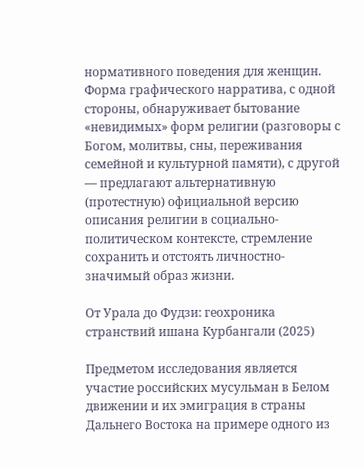нормативного поведения для женщин. Форма графического нарратива, с одной стороны, обнаруживает бытование «невидимых» форм религии (разговоры с Богом, молитвы, сны, переживания семейной и культурной памяти), с другой — предлагают альтернативную (протестную) официальной версию описания религии в социально-политическом контексте, стремление сохранить и отстоять личностно-значимый образ жизни.

От Урала до Фудзи: геохроника странствий ишана Курбангали (2025)

Предметом исследования является участие российских мусульман в Белом движении и их эмиграция в страны Дальнего Востока на примере одного из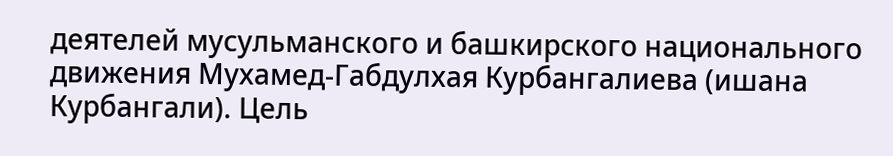деятелей мусульманского и башкирского национального движения Мухамед-Габдулхая Курбангалиева (ишана Курбангали). Цель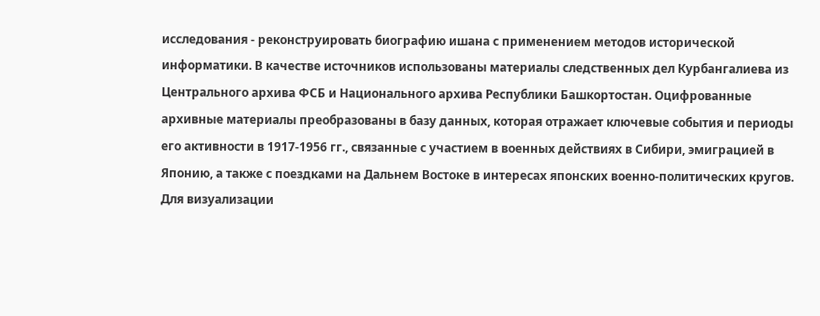исследования - реконструировать биографию ишана с применением методов исторической информатики. В качестве источников использованы материалы следственных дел Курбангалиева из Центрального архива ФСБ и Национального архива Республики Башкортостан. Оцифрованные архивные материалы преобразованы в базу данных, которая отражает ключевые события и периоды его активности в 1917-1956 гг., связанные с участием в военных действиях в Сибири, эмиграцией в Японию, а также с поездками на Дальнем Востоке в интересах японских военно-политических кругов. Для визуализации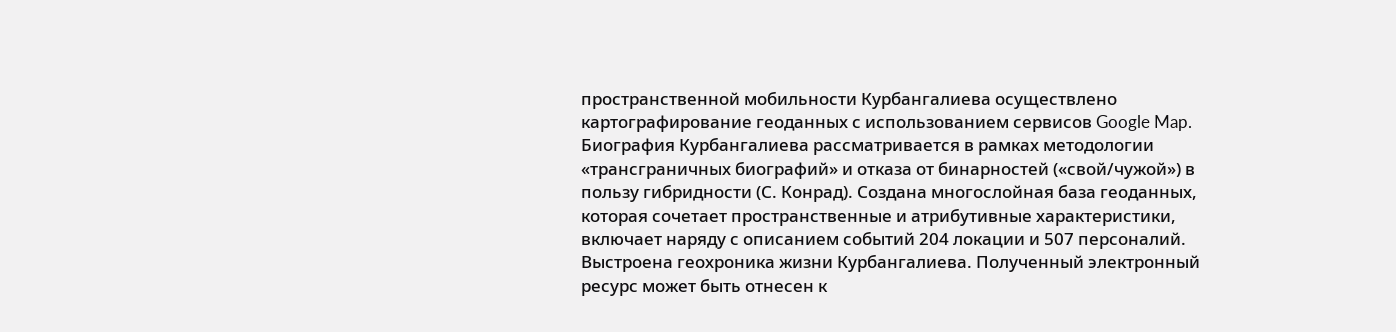пространственной мобильности Курбангалиева осуществлено картографирование геоданных с использованием сервисов Google Map. Биография Курбангалиева рассматривается в рамках методологии «трансграничных биографий» и отказа от бинарностей («свой/чужой») в пользу гибридности (С. Конрад). Создана многослойная база геоданных, которая сочетает пространственные и атрибутивные характеристики, включает наряду с описанием событий 204 локации и 507 персоналий. Выстроена геохроника жизни Курбангалиева. Полученный электронный ресурс может быть отнесен к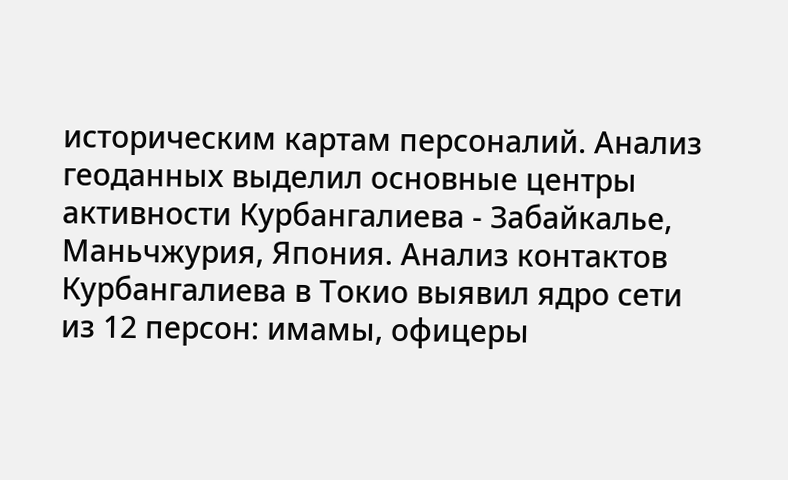историческим картам персоналий. Анализ геоданных выделил основные центры активности Курбангалиева - Забайкалье, Маньчжурия, Япония. Анализ контактов Курбангалиева в Токио выявил ядро сети из 12 персон: имамы, офицеры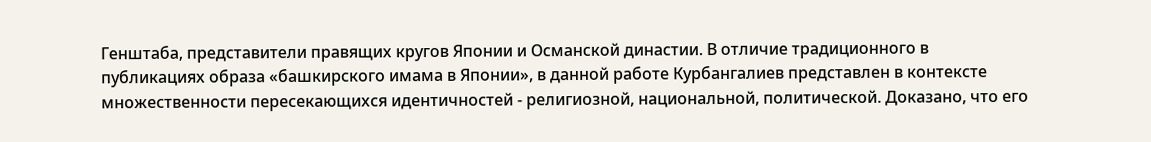Генштаба, представители правящих кругов Японии и Османской династии. В отличие традиционного в публикациях образа «башкирского имама в Японии», в данной работе Курбангалиев представлен в контексте множественности пересекающихся идентичностей - религиозной, национальной, политической. Доказано, что его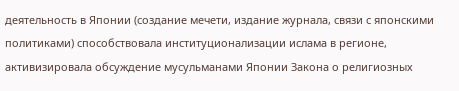деятельность в Японии (создание мечети, издание журнала, связи с японскими политиками) способствовала институционализации ислама в регионе, активизировала обсуждение мусульманами Японии Закона о религиозных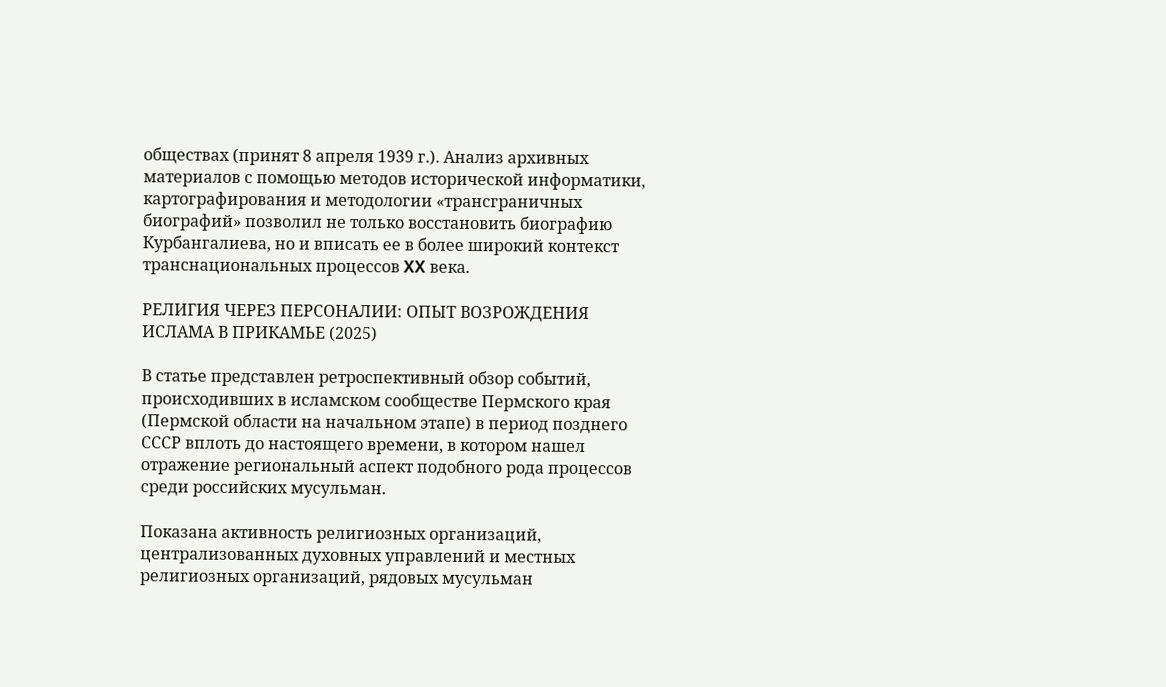обществах (принят 8 апреля 1939 г.). Анализ архивных материалов с помощью методов исторической информатики, картографирования и методологии «трансграничных биографий» позволил не только восстановить биографию Курбангалиева, но и вписать ее в более широкий контекст транснациональных процессов XX века.

РЕЛИГИЯ ЧЕРЕЗ ПЕРСОНАЛИИ: ОПЫТ ВОЗРОЖДЕНИЯ ИСЛАМА В ПРИКАМЬЕ (2025)

В статье представлен ретроспективный обзор событий, происходивших в исламском сообществе Пермского края (Пермской области на начальном этапе) в период позднего СССР вплоть до настоящего времени, в котором нашел отражение региональный аспект подобного рода процессов среди российских мусульман.

Показана активность религиозных организаций, централизованных духовных управлений и местных религиозных организаций, рядовых мусульман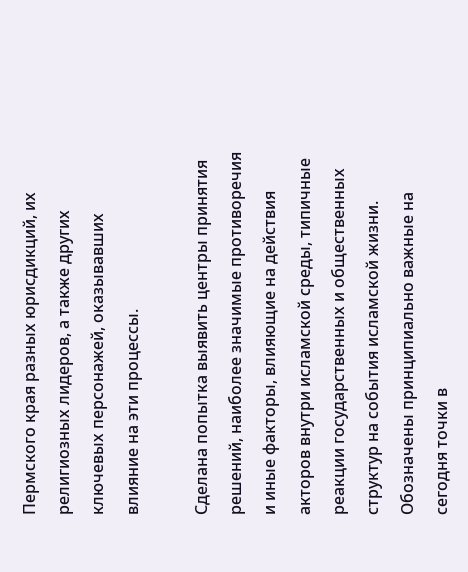Пермского края разных юрисдикций, их религиозных лидеров, а также других ключевых персонажей, оказывавших влияние на эти процессы.

Сделана попытка выявить центры принятия решений, наиболее значимые противоречия и иные факторы, влияющие на действия акторов внутри исламской среды, типичные реакции государственных и общественных структур на события исламской жизни. Обозначены принципиально важные на сегодня точки в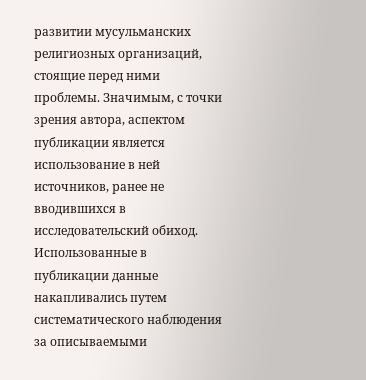развитии мусульманских религиозных организаций, стоящие перед ними проблемы. Значимым, с точки зрения автора, аспектом публикации является использование в ней источников, ранее не вводившихся в исследовательский обиход. Использованные в публикации данные накапливались путем систематического наблюдения за описываемыми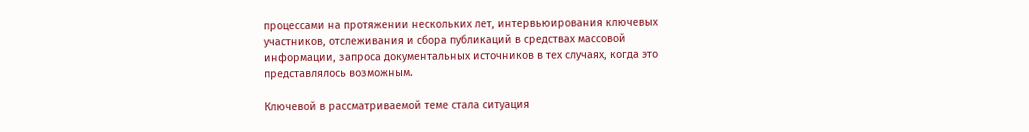процессами на протяжении нескольких лет, интервьюирования ключевых участников, отслеживания и сбора публикаций в средствах массовой информации, запроса документальных источников в тех случаях, когда это представлялось возможным.

Ключевой в рассматриваемой теме стала ситуация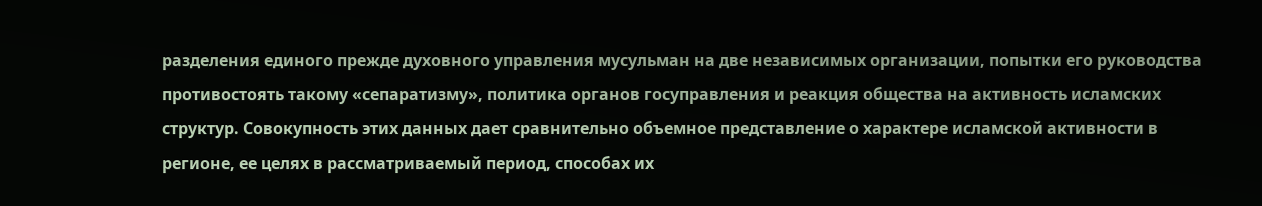разделения единого прежде духовного управления мусульман на две независимых организации, попытки его руководства противостоять такому «сепаратизму», политика органов госуправления и реакция общества на активность исламских структур. Совокупность этих данных дает сравнительно объемное представление о характере исламской активности в регионе, ее целях в рассматриваемый период, способах их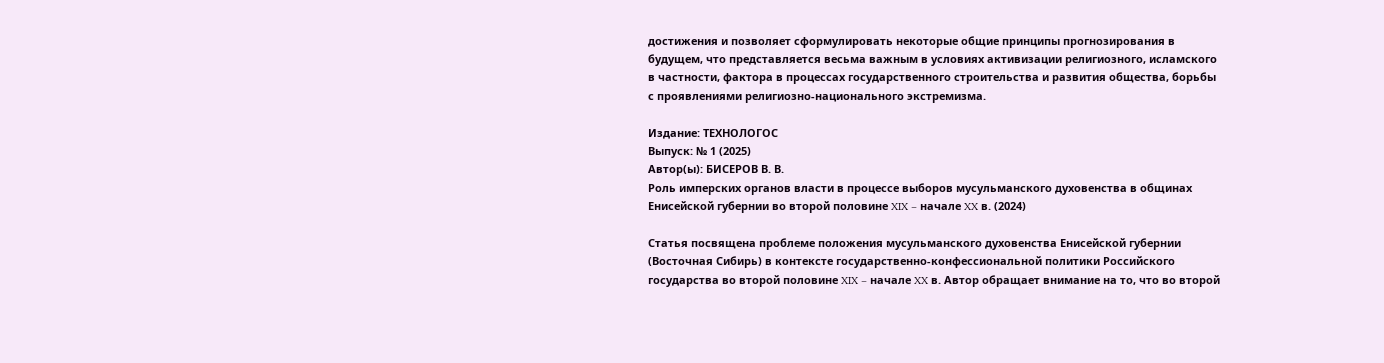достижения и позволяет сформулировать некоторые общие принципы прогнозирования в будущем, что представляется весьма важным в условиях активизации религиозного, исламского в частности, фактора в процессах государственного строительства и развития общества, борьбы с проявлениями религиозно-национального экстремизма.

Издание: ТЕХНОЛОГОС
Выпуск: № 1 (2025)
Автор(ы): БИСЕРОВ В. В.
Роль имперских органов власти в процессе выборов мусульманского духовенства в общинах Енисейской губернии во второй половине XIX – начале XX в. (2024)

Статья посвящена проблеме положения мусульманского духовенства Енисейской губернии (Восточная Сибирь) в контексте государственно-конфессиональной политики Российского государства во второй половине XIX – начале XX в. Автор обращает внимание на то, что во второй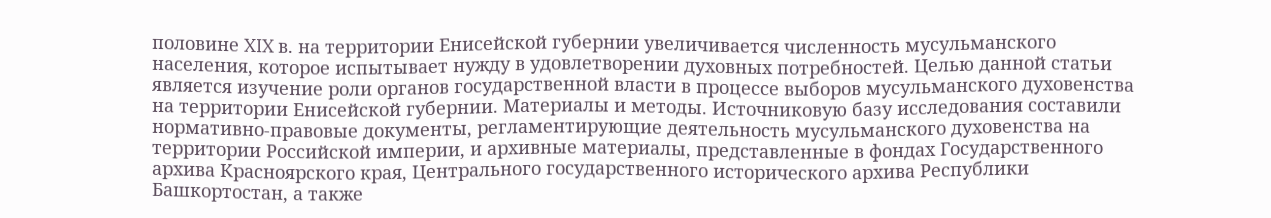половине XIX в. на территории Енисейской губернии увеличивается численность мусульманского населения, которое испытывает нужду в удовлетворении духовных потребностей. Целью данной статьи является изучение роли органов государственной власти в процессе выборов мусульманского духовенства на территории Енисейской губернии. Материалы и методы. Источниковую базу исследования составили нормативно-правовые документы, регламентирующие деятельность мусульманского духовенства на территории Российской империи, и архивные материалы, представленные в фондах Государственного архива Красноярского края, Центрального государственного исторического архива Республики Башкортостан, а также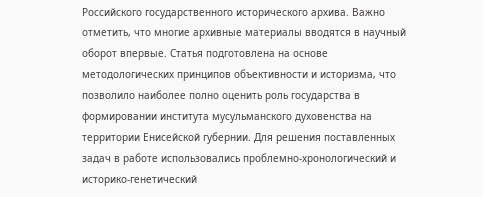Российского государственного исторического архива. Важно отметить, что многие архивные материалы вводятся в научный оборот впервые. Статья подготовлена на основе методологических принципов объективности и историзма, что позволило наиболее полно оценить роль государства в формировании института мусульманского духовенства на территории Енисейской губернии. Для решения поставленных задач в работе использовались проблемно-хронологический и историко-генетический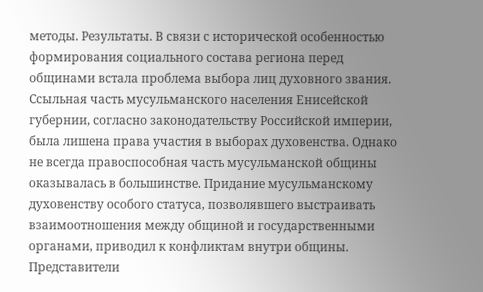методы. Результаты. В связи с исторической особенностью формирования социального состава региона перед общинами встала проблема выбора лиц духовного звания. Ссыльная часть мусульманского населения Енисейской губернии, согласно законодательству Российской империи, была лишена права участия в выборах духовенства. Однако не всегда правоспособная часть мусульманской общины оказывалась в большинстве. Придание мусульманскому духовенству особого статуса, позволявшего выстраивать взаимоотношения между общиной и государственными органами, приводил к конфликтам внутри общины. Представители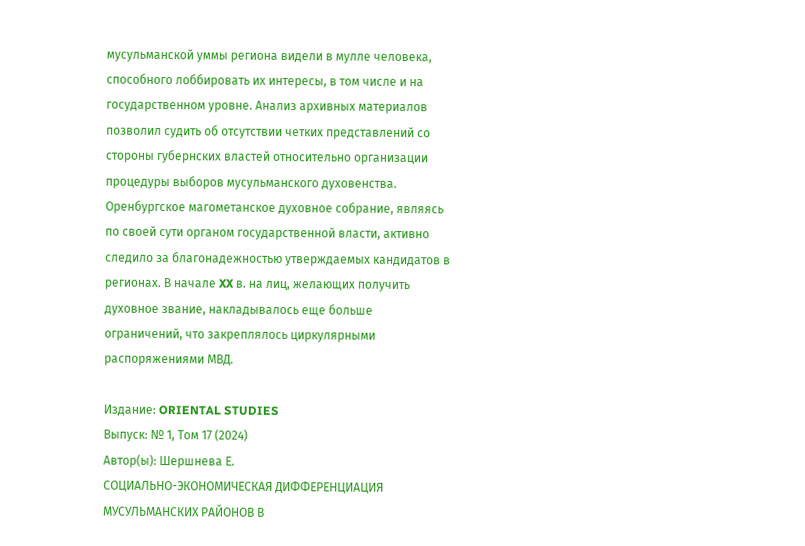мусульманской уммы региона видели в мулле человека, способного лоббировать их интересы, в том числе и на государственном уровне. Анализ архивных материалов позволил судить об отсутствии четких представлений со стороны губернских властей относительно организации процедуры выборов мусульманского духовенства. Оренбургское магометанское духовное собрание, являясь по своей сути органом государственной власти, активно следило за благонадежностью утверждаемых кандидатов в регионах. В начале XX в. на лиц, желающих получить духовное звание, накладывалось еще больше ограничений, что закреплялось циркулярными распоряжениями МВД.

Издание: ORIENTAL STUDIES
Выпуск: № 1, Том 17 (2024)
Автор(ы): Шершнева Е.
СОЦИАЛЬНО-ЭКОНОМИЧЕСКАЯ ДИФФЕРЕНЦИАЦИЯ МУСУЛЬМАНСКИХ РАЙОНОВ В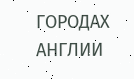ГОРОДАХ АНГЛИИ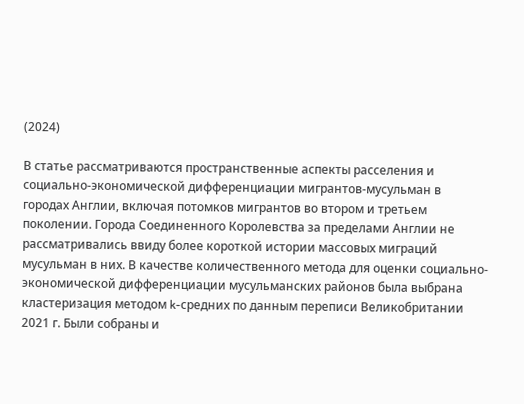(2024)

В статье рассматриваются пространственные аспекты расселения и социально-экономической дифференциации мигрантов-мусульман в городах Англии, включая потомков мигрантов во втором и третьем поколении. Города Соединенного Королевства за пределами Англии не рассматривались ввиду более короткой истории массовых миграций мусульман в них. В качестве количественного метода для оценки социально-экономической дифференциации мусульманских районов была выбрана кластеризация методом k-средних по данным переписи Великобритании 2021 г. Были собраны и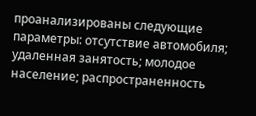проанализированы следующие параметры: отсутствие автомобиля; удаленная занятость; молодое население; распространенность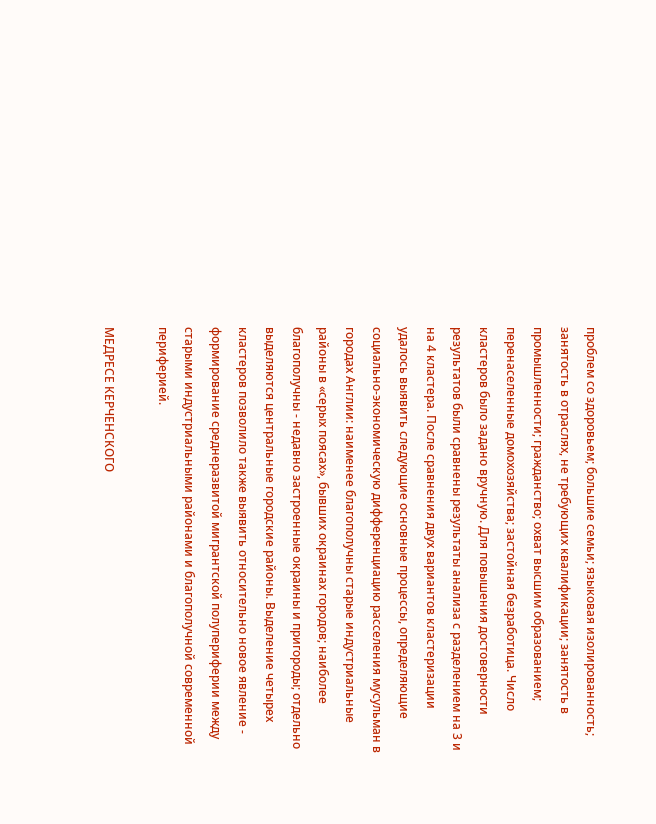проблем со здоровьем; большие семьи; языковая изолированность; занятость в отраслях, не требующих квалификации; занятость в промышленности; гражданство; охват высшим образованием; перенаселенные домохозяйства; застойная безработица. Число кластеров было задано вручную. Для повышения достоверности результатов были сравнены результаты анализа с разделением на 3 и на 4 кластера. После сравнения двух вариантов кластеризации удалось выявить следующие основные процессы, определяющие социально-экономическую дифференциацию расселения мусульман в городах Англии: наименее благополучны старые индустриальные районы в «серых поясах», бывших окраинах городов; наиболее благополучны - недавно застроенные окраины и пригороды; отдельно выделяются центральные городские районы. Выделение четырех кластеров позволило также выявить относительно новое явление - формирование среднеразвитой мигрантской полупериферии между старыми индустриальными районами и благополучной современной периферией.

МЕДРЕСЕ КЕРЧЕНСКОГО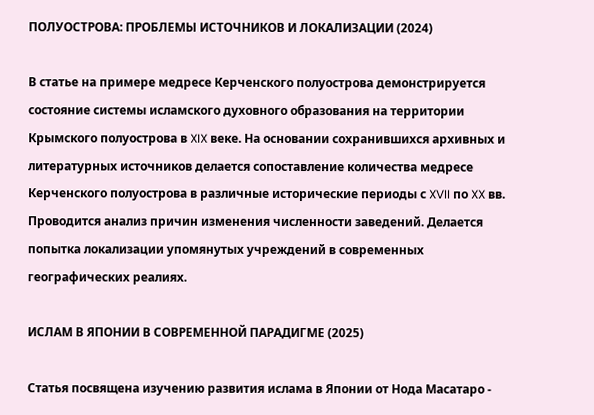ПОЛУОСТРОВА: ПРОБЛЕМЫ ИСТОЧНИКОВ И ЛОКАЛИЗАЦИИ (2024)

В статье на примере медресе Керченского полуострова демонстрируется состояние системы исламского духовного образования на территории Крымского полуострова в XIX веке. На основании сохранившихся архивных и литературных источников делается сопоставление количества медресе Керченского полуострова в различные исторические периоды с XVII по XX вв. Проводится анализ причин изменения численности заведений. Делается попытка локализации упомянутых учреждений в современных географических реалиях.

ИСЛАМ В ЯПОНИИ В СОВРЕМЕННОЙ ПАРАДИГМЕ (2025)

Статья посвящена изучению развития ислама в Японии от Нода Масатаро -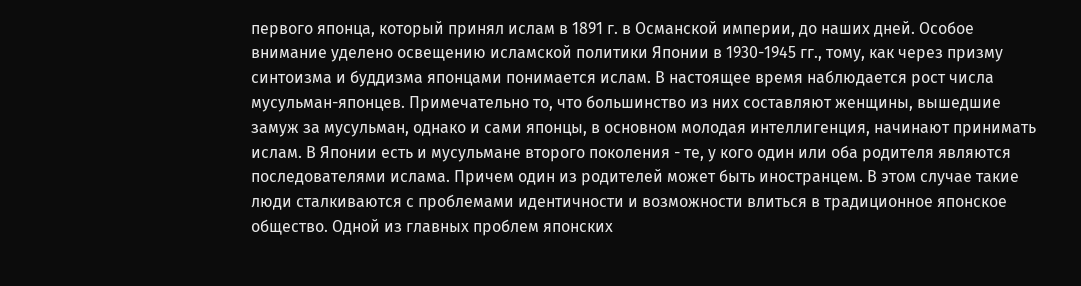первого японца, который принял ислам в 1891 г. в Османской империи, до наших дней. Особое внимание уделено освещению исламской политики Японии в 1930-1945 гг., тому, как через призму синтоизма и буддизма японцами понимается ислам. В настоящее время наблюдается рост числа мусульман-японцев. Примечательно то, что большинство из них составляют женщины, вышедшие замуж за мусульман, однако и сами японцы, в основном молодая интеллигенция, начинают принимать ислам. В Японии есть и мусульмане второго поколения - те, у кого один или оба родителя являются последователями ислама. Причем один из родителей может быть иностранцем. В этом случае такие люди сталкиваются с проблемами идентичности и возможности влиться в традиционное японское общество. Одной из главных проблем японских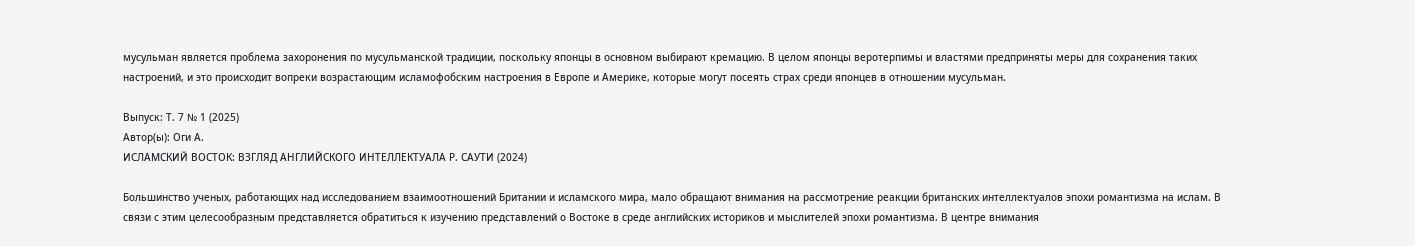мусульман является проблема захоронения по мусульманской традиции, поскольку японцы в основном выбирают кремацию. В целом японцы веротерпимы и властями предприняты меры для сохранения таких настроений, и это происходит вопреки возрастающим исламофобским настроения в Европе и Америке, которые могут посеять страх среди японцев в отношении мусульман.

Выпуск: Т. 7 № 1 (2025)
Автор(ы): Оги А.
ИСЛАМСКИЙ ВОСТОК: ВЗГЛЯД АНГЛИЙСКОГО ИНТЕЛЛЕКТУАЛА Р. САУТИ (2024)

Большинство ученых, работающих над исследованием взаимоотношений Британии и исламского мира, мало обращают внимания на рассмотрение реакции британских интеллектуалов эпохи романтизма на ислам. В связи с этим целесообразным представляется обратиться к изучению представлений о Востоке в среде английских историков и мыслителей эпохи романтизма. В центре внимания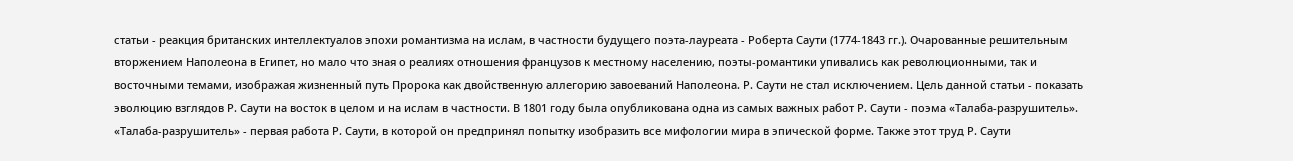статьи - реакция британских интеллектуалов эпохи романтизма на ислам, в частности будущего поэта-лауреата - Роберта Саути (1774-1843 гг.). Очарованные решительным вторжением Наполеона в Египет, но мало что зная о реалиях отношения французов к местному населению, поэты-романтики упивались как революционными, так и восточными темами, изображая жизненный путь Пророка как двойственную аллегорию завоеваний Наполеона. Р. Саути не стал исключением. Цель данной статьи - показать эволюцию взглядов Р. Саути на восток в целом и на ислам в частности. В 1801 году была опубликована одна из самых важных работ Р. Саути - поэма «Талаба-разрушитель». «Талаба-разрушитель» - первая работа Р. Саути, в которой он предпринял попытку изобразить все мифологии мира в эпической форме. Также этот труд Р. Саути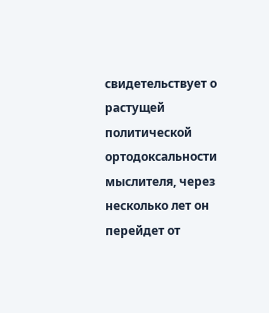свидетельствует о растущей политической ортодоксальности мыслителя, через несколько лет он перейдет от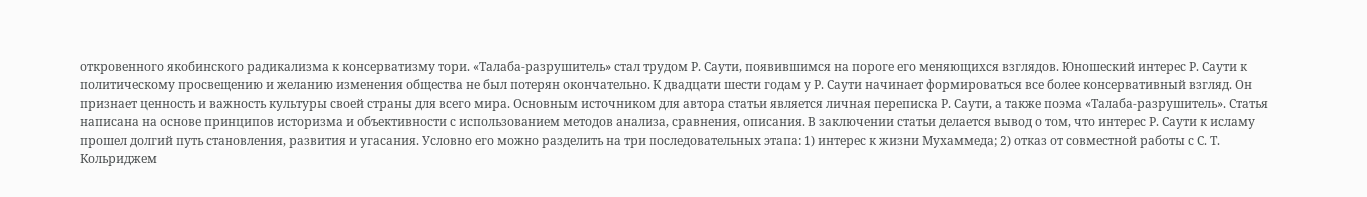откровенного якобинского радикализма к консерватизму тори. «Талаба-разрушитель» стал трудом Р. Саути, появившимся на пороге его меняющихся взглядов. Юношеский интерес Р. Саути к политическому просвещению и желанию изменения общества не был потерян окончательно. К двадцати шести годам у Р. Саути начинает формироваться все более консервативный взгляд. Он признает ценность и важность культуры своей страны для всего мира. Основным источником для автора статьи является личная переписка Р. Саути, а также поэма «Талаба-разрушитель». Статья написана на основе принципов историзма и объективности с использованием методов анализа, сравнения, описания. В заключении статьи делается вывод о том, что интерес Р. Саути к исламу прошел долгий путь становления, развития и угасания. Условно его можно разделить на три последовательных этапа: 1) интерес к жизни Мухаммеда; 2) отказ от совместной работы с С. Т. Кольриджем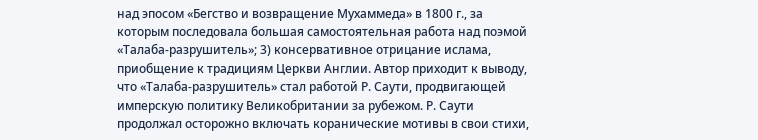над эпосом «Бегство и возвращение Мухаммеда» в 1800 г., за которым последовала большая самостоятельная работа над поэмой «Талаба-разрушитель»; 3) консервативное отрицание ислама, приобщение к традициям Церкви Англии. Автор приходит к выводу, что «Талаба-разрушитель» стал работой Р. Саути, продвигающей имперскую политику Великобритании за рубежом. Р. Саути продолжал осторожно включать коранические мотивы в свои стихи,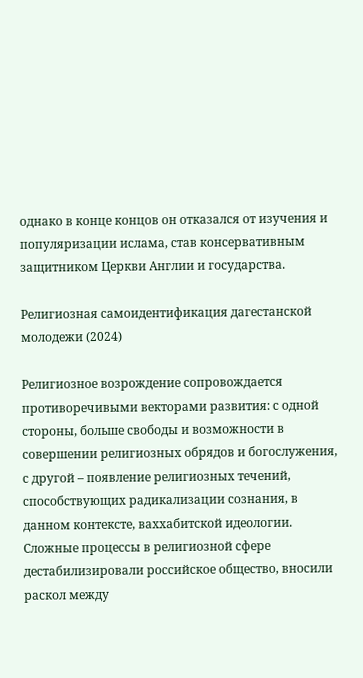однако в конце концов он отказался от изучения и популяризации ислама, став консервативным защитником Церкви Англии и государства.

Религиозная самоидентификация дагестанской молодежи (2024)

Религиозное возрождение сопровождается противоречивыми векторами развития: с одной стороны, больше свободы и возможности в совершении религиозных обрядов и богослужения, с другой – появление религиозных течений, способствующих радикализации сознания, в данном контексте, ваххабитской идеологии. Сложные процессы в религиозной сфере дестабилизировали российское общество, вносили раскол между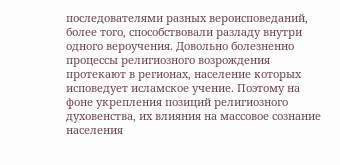последователями разных вероисповеданий, более того, способствовали разладу внутри одного вероучения. Довольно болезненно процессы религиозного возрождения протекают в регионах, население которых исповедует исламское учение. Поэтому на фоне укрепления позиций религиозного духовенства, их влияния на массовое сознание населения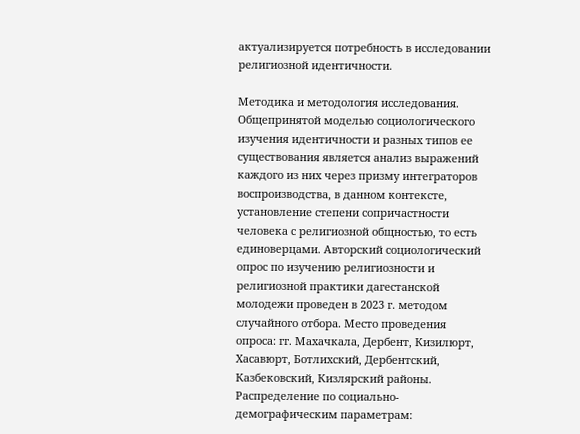актуализируется потребность в исследовании религиозной идентичности.

Методика и методология исследования. Общепринятой моделью социологического изучения идентичности и разных типов ее существования является анализ выражений каждого из них через призму интеграторов воспроизводства, в данном контексте, установление степени сопричастности человека с религиозной общностью, то есть единоверцами. Авторский социологический опрос по изучению религиозности и религиозной практики дагестанской молодежи проведен в 2023 г. методом случайного отбора. Место проведения опроса: гг. Махачкала, Дербент, Кизилюрт, Хасавюрт, Ботлихский, Дербентский, Казбековский, Кизлярский районы. Распределение по социально-демографическим параметрам: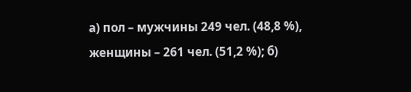а) пол – мужчины 249 чел. (48,8 %), женщины – 261 чел. (51,2 %); б)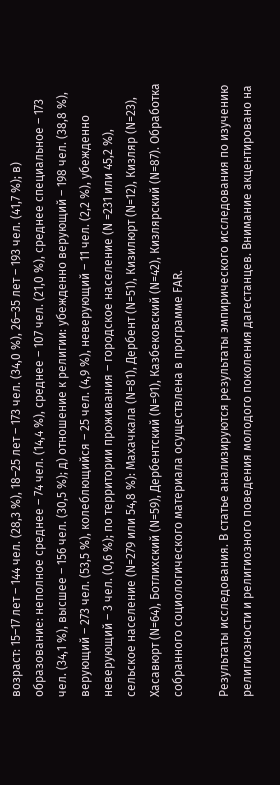возраст: 15–17 лет – 144 чел. (28,3 %), 18–25 лет – 173 чел. (34,0 %), 26–35 лет – 193 чел. (41,7 %); в) образование: неполное среднее – 74 чел. (14,4 %), среднее – 107 чел. (21,0 %), среднее специальное – 173 чел. (34,1 %), высшее – 156 чел. (30,5 %); д) отношение к религии: убежденно верующий – 198 чел. (38,8 %), верующий – 273 чел. (53,5 %), колеблющийся – 25 чел. (4,9 %), неверующий – 11 чел. (2,2 %), убежденно неверующий – 3 чел. (0,6 %); по территории проживания – городское население (N =231 или 45,2 %), сельское население (N=279 или 54,8 %): Махачкала (N=81), Дербент (N=51), Кизилюрт (N=12), Кизляр (N=23), Хасавюрт (N=64), Ботлихский (N=59), Дербентский (N=91), Казбековский (N=42), Кизлярский (N=87). Обработка собранного социологического материала осуществлена в программе FAR.

Результаты исследования. В статье анализируются результаты эмпирического исследования по изучению религиозности и религиозного поведения молодого поколения дагестанцев. Внимание акцентировано на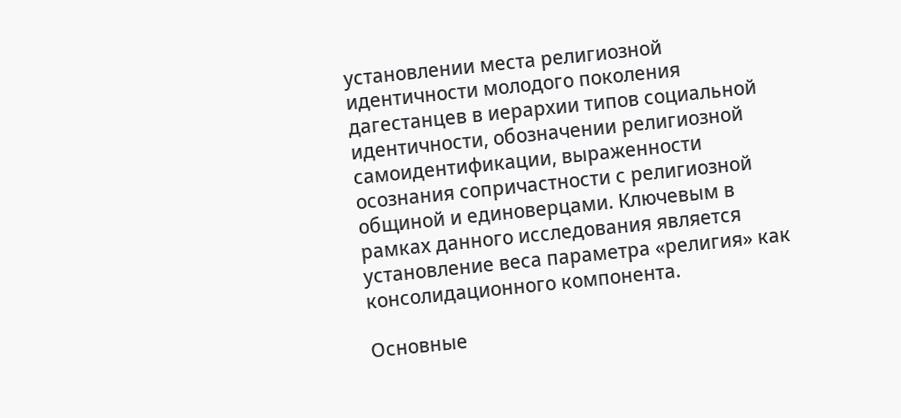установлении места религиозной идентичности молодого поколения дагестанцев в иерархии типов социальной идентичности, обозначении религиозной самоидентификации, выраженности осознания сопричастности с религиозной общиной и единоверцами. Ключевым в рамках данного исследования является установление веса параметра «религия» как консолидационного компонента.

Основные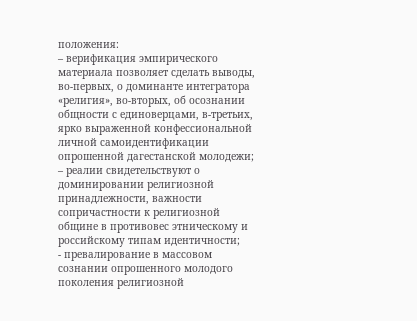положения:
– верификация эмпирического материала позволяет сделать выводы, во-первых, о доминанте интегратора «религия», во-вторых, об осознании общности с единоверцами, в-третьих, ярко выраженной конфессиональной личной самоидентификации опрошенной дагестанской молодежи;
– реалии свидетельствуют о доминировании религиозной принадлежности, важности сопричастности к религиозной общине в противовес этническому и российскому типам идентичности;
- превалирование в массовом сознании опрошенного молодого поколения религиозной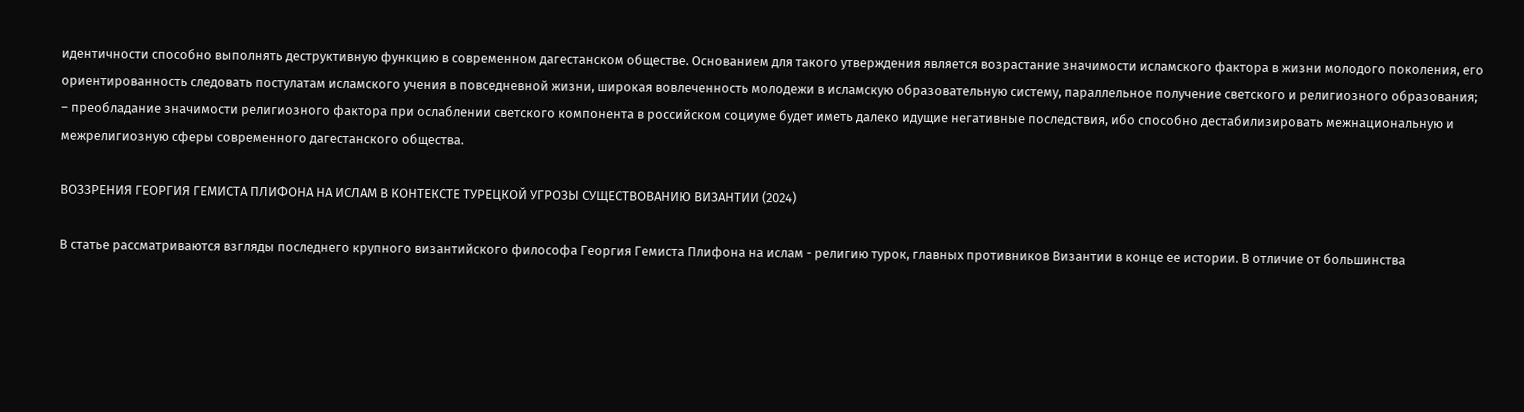идентичности способно выполнять деструктивную функцию в современном дагестанском обществе. Основанием для такого утверждения является возрастание значимости исламского фактора в жизни молодого поколения, его ориентированность следовать постулатам исламского учения в повседневной жизни, широкая вовлеченность молодежи в исламскую образовательную систему, параллельное получение светского и религиозного образования;
– преобладание значимости религиозного фактора при ослаблении светского компонента в российском социуме будет иметь далеко идущие негативные последствия, ибо способно дестабилизировать межнациональную и межрелигиозную сферы современного дагестанского общества.

ВОЗЗРЕНИЯ ГЕОРГИЯ ГЕМИСТА ПЛИФОНА НА ИСЛАМ В КОНТЕКСТЕ ТУРЕЦКОЙ УГРОЗЫ СУЩЕСТВОВАНИЮ ВИЗАНТИИ (2024)

В статье рассматриваются взгляды последнего крупного византийского философа Георгия Гемиста Плифона на ислам - религию турок, главных противников Византии в конце ее истории. В отличие от большинства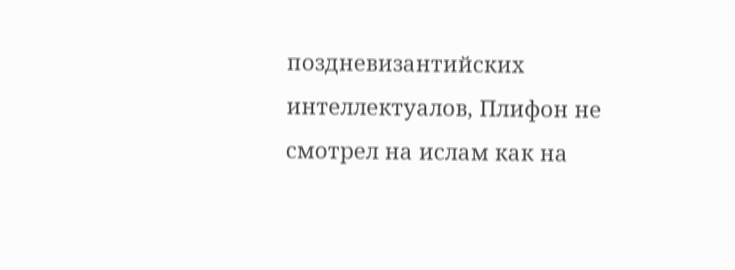поздневизантийских интеллектуалов, Плифон не смотрел на ислам как на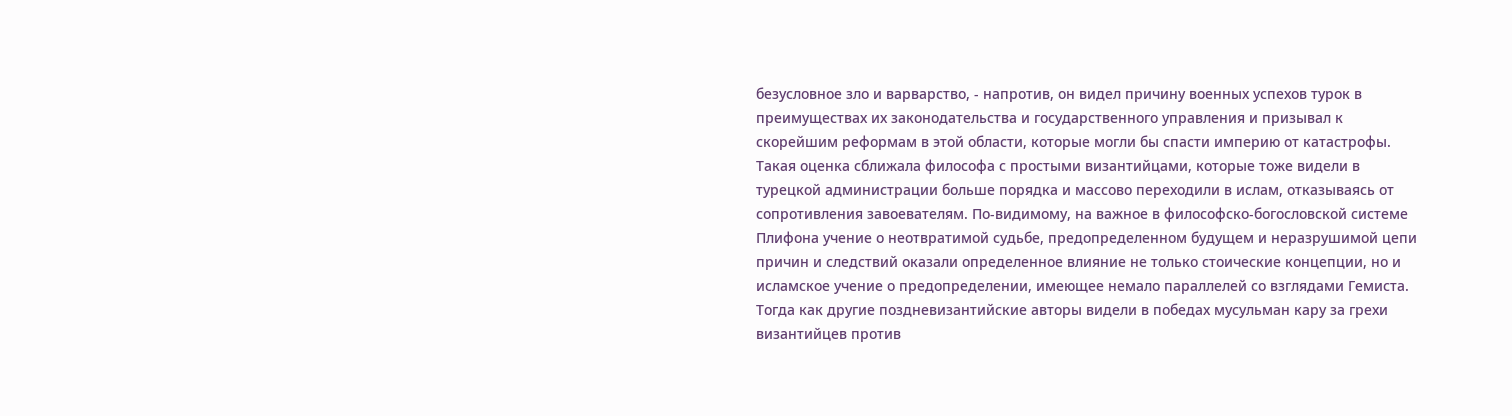безусловное зло и варварство, - напротив, он видел причину военных успехов турок в преимуществах их законодательства и государственного управления и призывал к скорейшим реформам в этой области, которые могли бы спасти империю от катастрофы. Такая оценка сближала философа с простыми византийцами, которые тоже видели в турецкой администрации больше порядка и массово переходили в ислам, отказываясь от сопротивления завоевателям. По-видимому, на важное в философско-богословской системе Плифона учение о неотвратимой судьбе, предопределенном будущем и неразрушимой цепи причин и следствий оказали определенное влияние не только стоические концепции, но и исламское учение о предопределении, имеющее немало параллелей со взглядами Гемиста. Тогда как другие поздневизантийские авторы видели в победах мусульман кару за грехи византийцев против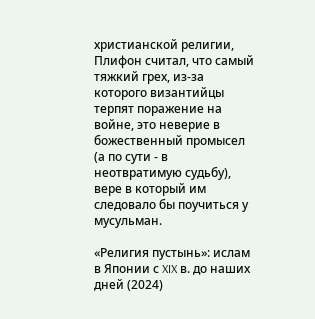христианской религии, Плифон считал, что самый тяжкий грех, из-за которого византийцы терпят поражение на войне, это неверие в божественный промысел (а по сути - в неотвратимую судьбу), вере в который им следовало бы поучиться у мусульман.

«Религия пустынь»: ислам в Японии с XIX в. до наших дней (2024)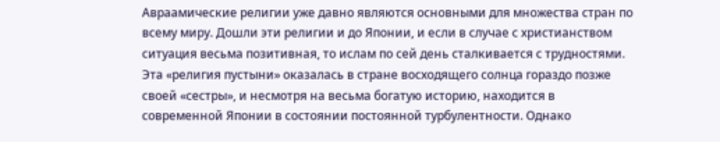Авраамические религии уже давно являются основными для множества стран по всему миру. Дошли эти религии и до Японии, и если в случае с христианством ситуация весьма позитивная, то ислам по сей день сталкивается с трудностями. Эта «религия пустыни» оказалась в стране восходящего солнца гораздо позже своей «сестры», и несмотря на весьма богатую историю, находится в современной Японии в состоянии постоянной турбулентности. Однако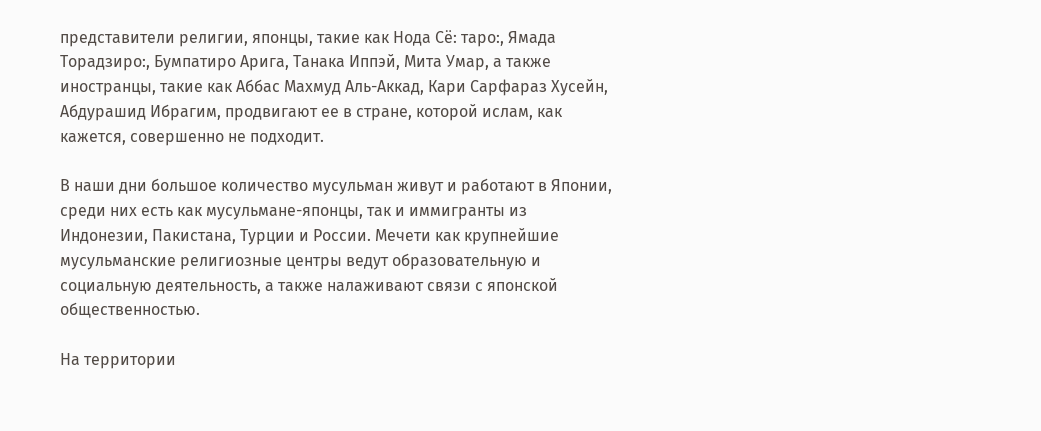представители религии, японцы, такие как Нода Сё: таро:, Ямада Торадзиро:, Бумпатиро Арига, Танака Иппэй, Мита Умар, а также иностранцы, такие как Аббас Махмуд Аль-Аккад, Кари Сарфараз Хусейн, Абдурашид Ибрагим, продвигают ее в стране, которой ислам, как кажется, совершенно не подходит.

В наши дни большое количество мусульман живут и работают в Японии, среди них есть как мусульмане-японцы, так и иммигранты из Индонезии, Пакистана, Турции и России. Мечети как крупнейшие мусульманские религиозные центры ведут образовательную и социальную деятельность, а также налаживают связи с японской общественностью.

На территории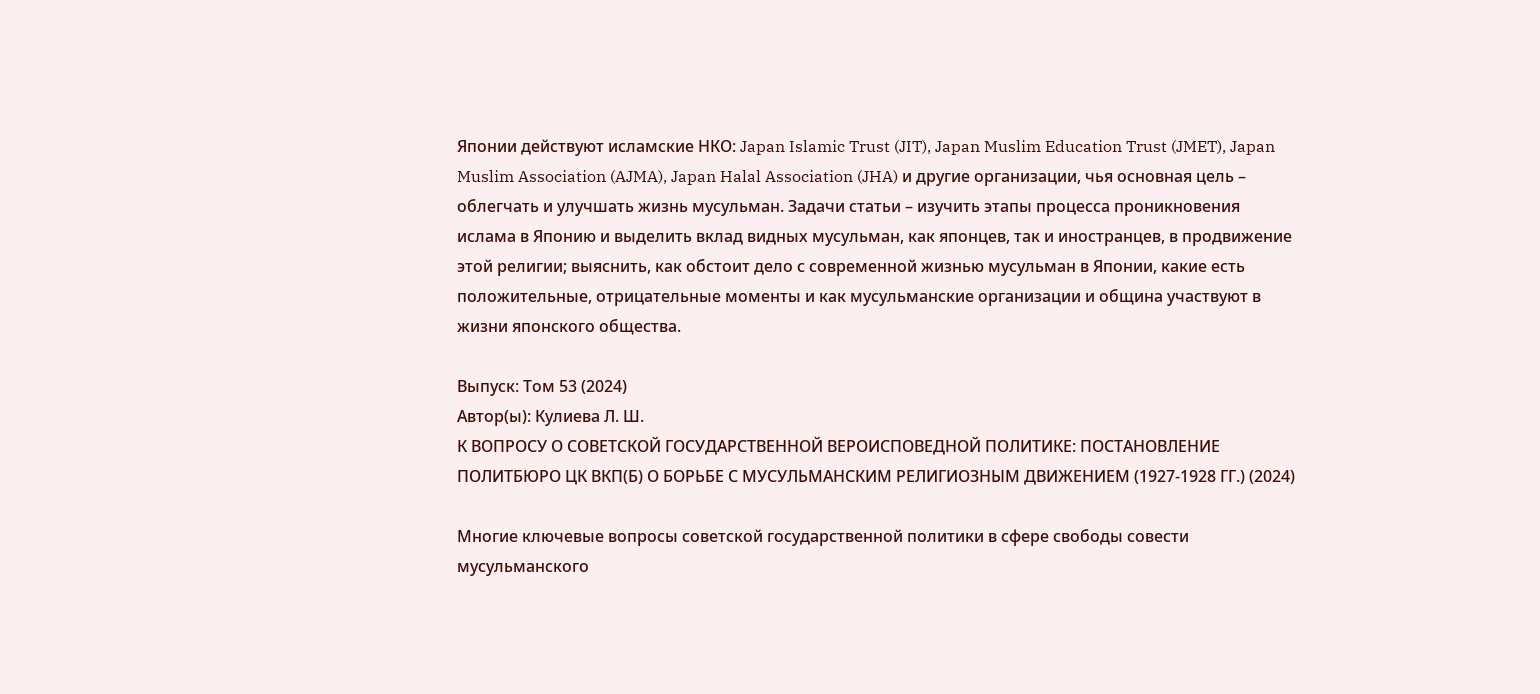Японии действуют исламские НКО: Japan Islamic Trust (JIT), Japan Muslim Education Trust (JMET), Japan Muslim Association (AJMA), Japan Halal Association (JHA) и другие организации, чья основная цель – облегчать и улучшать жизнь мусульман. Задачи статьи – изучить этапы процесса проникновения ислама в Японию и выделить вклад видных мусульман, как японцев, так и иностранцев, в продвижение этой религии; выяснить, как обстоит дело с современной жизнью мусульман в Японии, какие есть положительные, отрицательные моменты и как мусульманские организации и община участвуют в жизни японского общества.

Выпуск: Том 53 (2024)
Автор(ы): Кулиева Л. Ш.
К ВОПРОСУ О СОВЕТСКОЙ ГОСУДАРСТВЕННОЙ ВЕРОИСПОВЕДНОЙ ПОЛИТИКЕ: ПОСТАНОВЛЕНИЕ ПОЛИТБЮРО ЦК ВКП(Б) О БОРЬБЕ С МУСУЛЬМАНСКИМ РЕЛИГИОЗНЫМ ДВИЖЕНИЕМ (1927-1928 ГГ.) (2024)

Многие ключевые вопросы советской государственной политики в сфере свободы совести мусульманского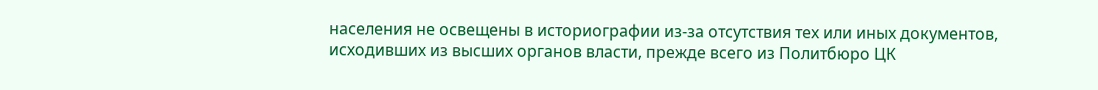населения не освещены в историографии из-за отсутствия тех или иных документов, исходивших из высших органов власти, прежде всего из Политбюро ЦК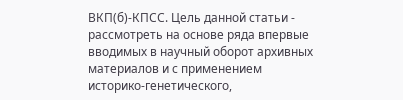ВКП(б)-КПСС. Цель данной статьи - рассмотреть на основе ряда впервые вводимых в научный оборот архивных материалов и с применением историко-генетического,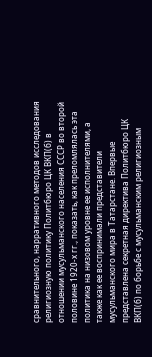сравнительного, нарративного методов исследования религиозную политику Политбюро ЦК ВКП(б) в отношении мусульманского населения СССР во второй половине 1920-х гг., показать, как преломлялась эта политика на низовом уровне ее исполнителями, а также как ее воспринимали представители мусульманского мира в Татарстане. Впервые представлена секретная директива Политбюро ЦК ВКП(б) по борьбе с мусульманским религиозным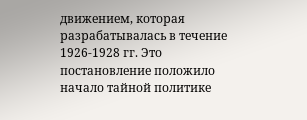движением, которая разрабатывалась в течение 1926-1928 гг. Это постановление положило начало тайной политике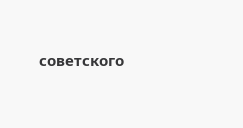советского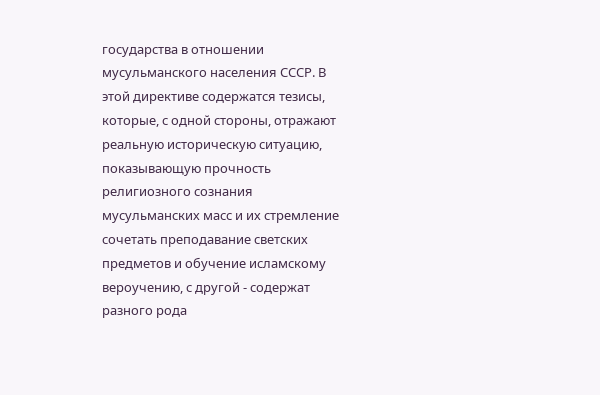государства в отношении мусульманского населения СССР. В этой директиве содержатся тезисы, которые, с одной стороны, отражают реальную историческую ситуацию, показывающую прочность религиозного сознания мусульманских масс и их стремление сочетать преподавание светских предметов и обучение исламскому вероучению, с другой - содержат разного рода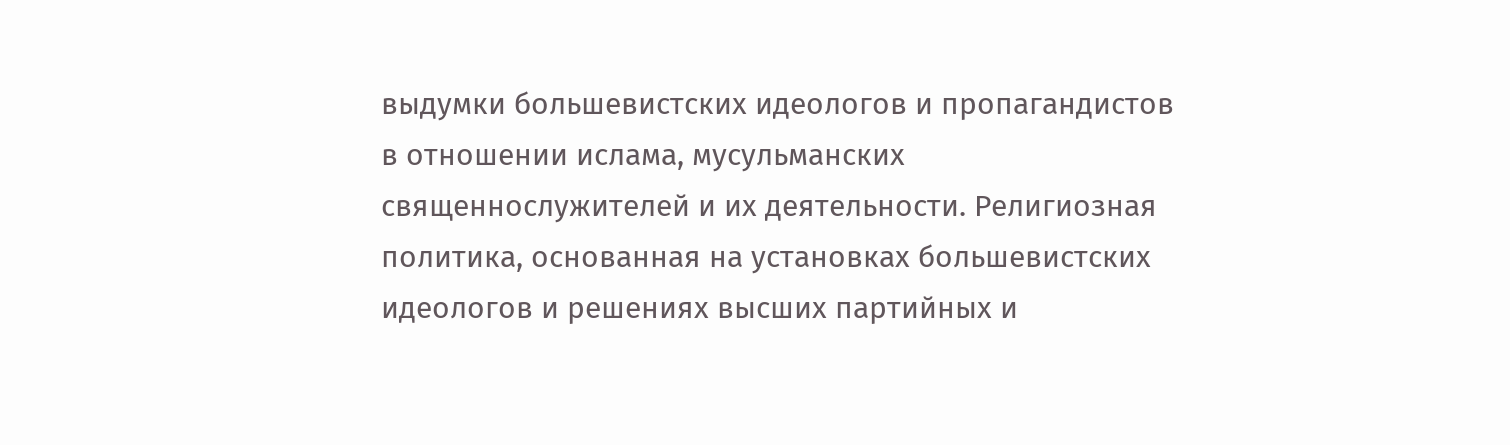выдумки большевистских идеологов и пропагандистов в отношении ислама, мусульманских священнослужителей и их деятельности. Религиозная политика, основанная на установках большевистских идеологов и решениях высших партийных и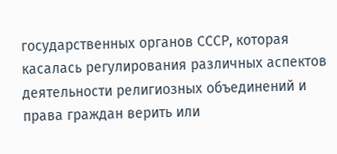государственных органов СССР, которая касалась регулирования различных аспектов деятельности религиозных объединений и права граждан верить или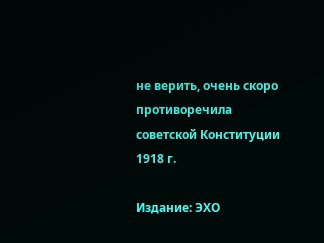не верить, очень скоро противоречила советской Конституции 1918 г.

Издание: ЭХО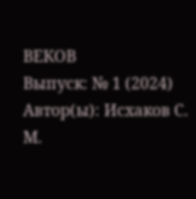ВЕКОВ
Выпуск: № 1 (2024)
Автор(ы): Исхаков С. М.